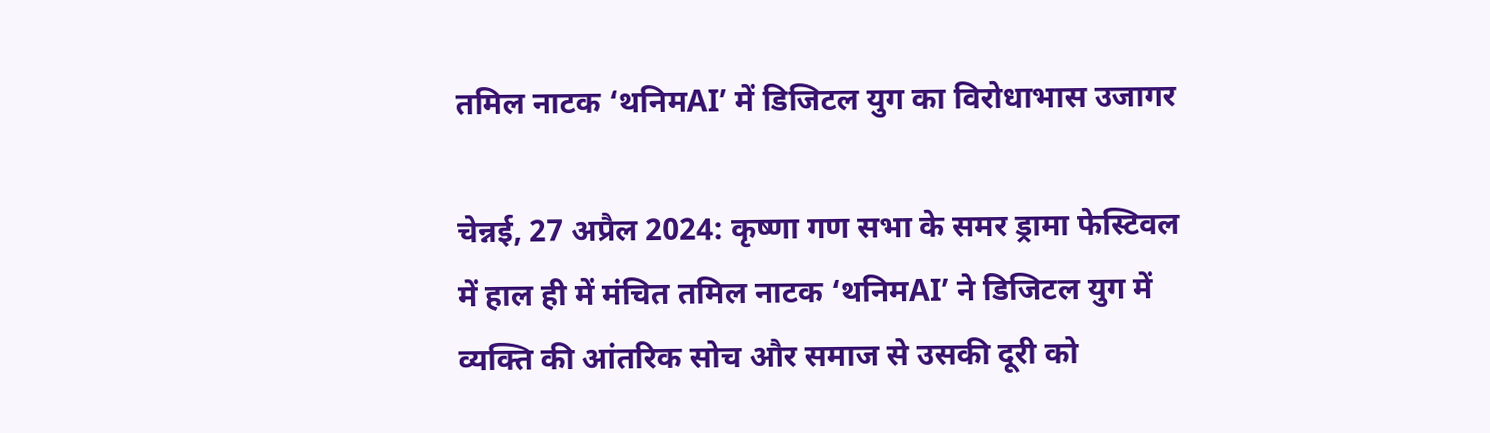तमिल नाटक ‘थनिमAI’ में डिजिटल युग का विरोधाभास उजागर

चेन्नई, 27 अप्रैल 2024: कृष्णा गण सभा के समर ड्रामा फेस्टिवल में हाल ही में मंचित तमिल नाटक ‘थनिमAI’ ने डिजिटल युग में व्यक्ति की आंतरिक सोच और समाज से उसकी दूरी को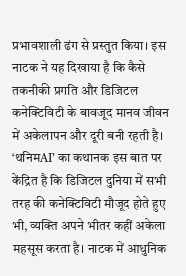प्रभावशाली ढंग से प्रस्तुत किया। इस नाटक ने यह दिखाया है कि कैसे तकनीकी प्रगति और डिजिटल कनेक्टिविटी के बावजूद मानव जीवन में अकेलापन और दूरी बनी रहती है।
‘थनिमAI’ का कथानक इस बात पर केंद्रित है कि डिजिटल दुनिया में सभी तरह की कनेक्टिविटी मौजूद होते हुए भी, व्यक्ति अपने भीतर कहीं अकेला महसूस करता है। नाटक में आधुनिक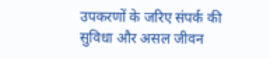उपकरणों के जरिए संपर्क की सुविधा और असल जीवन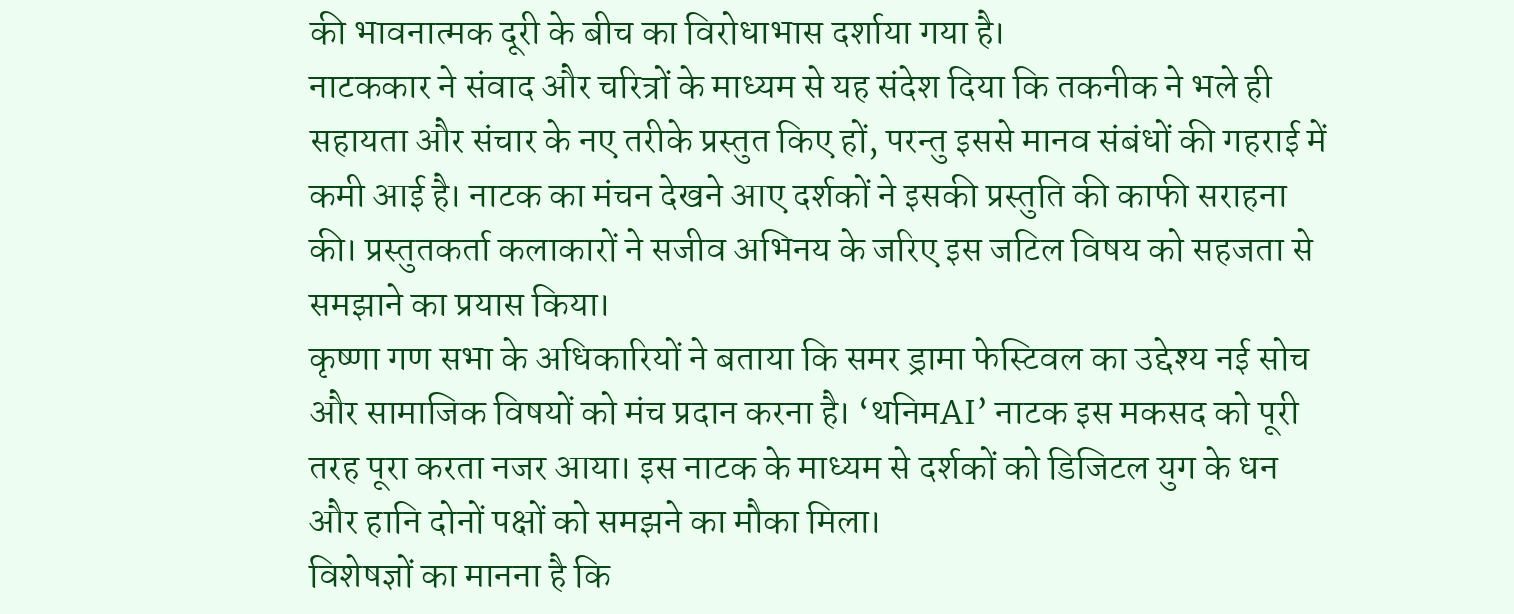की भावनात्मक दूरी के बीच का विरोधाभास दर्शाया गया है।
नाटककार ने संवाद और चरित्रों के माध्यम से यह संदेश दिया कि तकनीक ने भले ही सहायता और संचार के नए तरीके प्रस्तुत किए हों, परन्तु इससे मानव संबंधों की गहराई में कमी आई है। नाटक का मंचन देखने आए दर्शकों ने इसकी प्रस्तुति की काफी सराहना की। प्रस्तुतकर्ता कलाकारों ने सजीव अभिनय के जरिए इस जटिल विषय को सहजता से समझाने का प्रयास किया।
कृष्णा गण सभा के अधिकारियों ने बताया कि समर ड्रामा फेस्टिवल का उद्देश्य नई सोच और सामाजिक विषयों को मंच प्रदान करना है। ‘थनिमAI’ नाटक इस मकसद को पूरी तरह पूरा करता नजर आया। इस नाटक के माध्यम से दर्शकों को डिजिटल युग के धन और हानि दोनों पक्षों को समझने का मौका मिला।
विशेषज्ञों का मानना है कि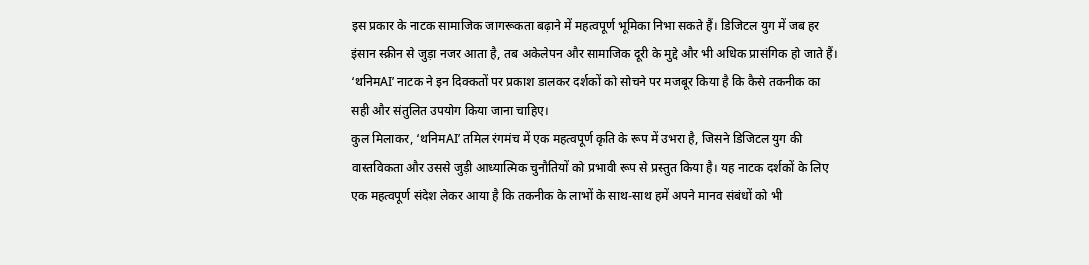इस प्रकार के नाटक सामाजिक जागरूकता बढ़ाने में महत्वपूर्ण भूमिका निभा सकते हैं। डिजिटल युग में जब हर इंसान स्क्रीन से जुड़ा नजर आता है, तब अकेलेपन और सामाजिक दूरी के मुद्दे और भी अधिक प्रासंगिक हो जाते हैं। ‘थनिमAI’ नाटक ने इन दिक्कतों पर प्रकाश डालकर दर्शकों को सोचने पर मजबूर किया है कि कैसे तकनीक का सही और संतुलित उपयोग किया जाना चाहिए।
कुल मिलाकर, ‘थनिमAI’ तमिल रंगमंच में एक महत्वपूर्ण कृति के रूप में उभरा है, जिसने डिजिटल युग की वास्तविकता और उससे जुड़ी आध्यात्मिक चुनौतियों को प्रभावी रूप से प्रस्तुत किया है। यह नाटक दर्शकों के लिए एक महत्वपूर्ण संदेश लेकर आया है कि तकनीक के लाभों के साथ-साथ हमें अपने मानव संबंधों को भी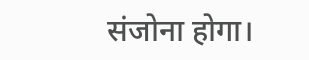संजोना होगा।